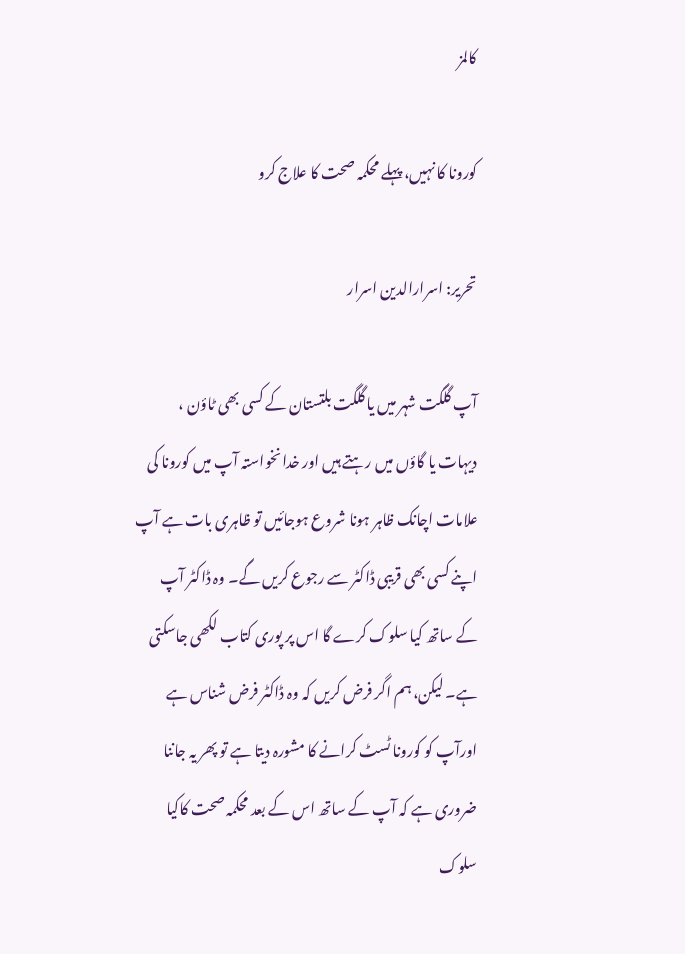کالمز

کورونا کا نہیں، پہلے محکمہ صحت کا علاج کرو

تحریر: اسرارالدین اسرار

آپ گلگت شہر میں یا گلگت بلتستان کے کسی بھی ٹاؤن ، دیہات یا گاؤں میں رہتے ہیں اور خدا نخواستہ آپ میں کورونا کی علامات اچانک ظاہر ہونا شروع ہوجائیں تو ظاہری بات ہے آپ اپنے کسی بھی قریبی ڈاکٹر سے رجوع کریں گے۔ وہ ڈاکٹر آپ کے ساتھ کیا سلوک کرے گا اس پر پوری کتاب لکھی جاسکتی ہے۔ لیکن، ہم اگر فرض کریں کہ وہ ڈاکٹر فرض شناس ہے اورآپ کو کورونا ٹسٹ کرانے کا مشورہ دیتا ہے تو پھر یہ جاننا ضروری ہے کہ آپ کے ساتھ اس کے بعد محکمہ صحت کاکیا سلوک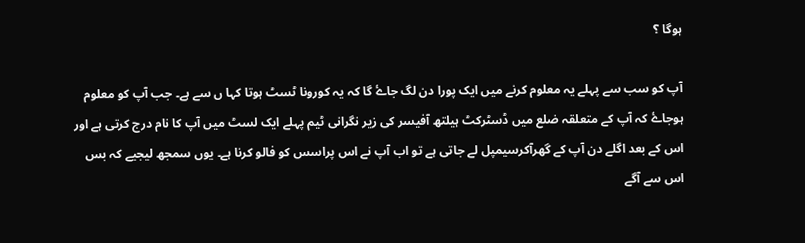ہوگا ؟

آپ کو سب سے پہلے یہ معلوم کرنے میں ایک پورا دن لگ جاۓ گا کہ یہ کورونا ٹسٹ ہوتا کہا ں سے ہے۔ جب آپ کو معلوم ہوجاۓ کہ آپ کے متعلقہ ضلع میں ڈسٹرکٹ ہیلتھ آفیسر کی زیر نگرانی ٹیم پہلے ایک لسٹ میں آپ کا نام درج کرتی ہے اور اس کے بعد اگلے دن آپ کے گھرآکرسیمپل لے جاتی ہے تو اب آپ نے اس پراسس کو فالو کرنا ہے۔ یوں سمجھ لیجیے کہ بس اس سے آگے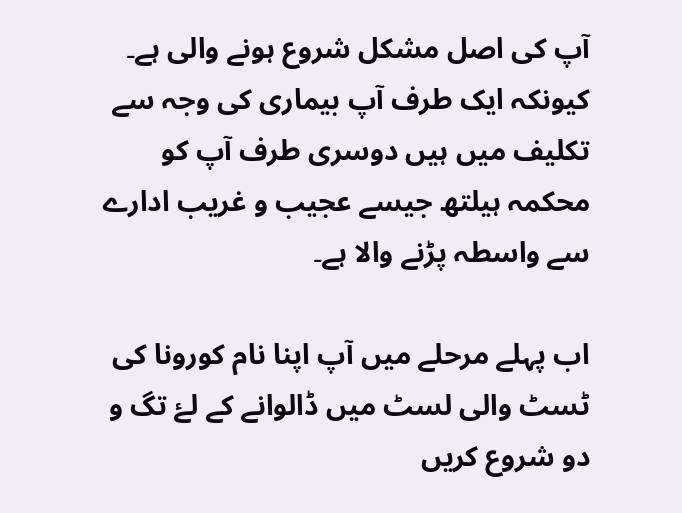آپ کی اصل مشکل شروع ہونے والی ہے۔ کیونکہ ایک طرف آپ بیماری کی وجہ سے تکلیف میں ہیں دوسری طرف آپ کو محکمہ ہیلتھ جیسے عجیب و غریب ادارے سے واسطہ پڑنے والا ہے۔

اب پہلے مرحلے میں آپ اپنا نام کورونا کی ٹسٹ والی لسٹ میں ڈالوانے کے لۓ تگ و دو شروع کریں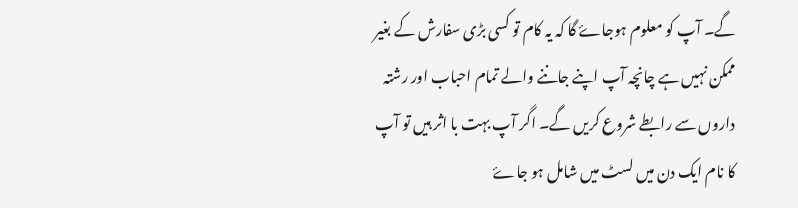گے۔ آپ کو معلوم ہوجاۓ گا کہ یہ کام تو کسی بڑی سفارش کے بغیر ممکن نہیں ہے چانچہ آپ اپنے جاننے والے تمام احباب اور رشتہ داروں سے رابطے شروع کریں گے۔ اگر آپ بہت با اثر ہیں تو آپ کا نام ایک دن میں لسٹ میں شامل ہو جاۓ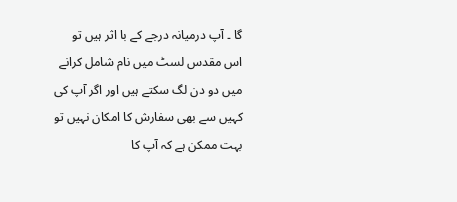گا ۔ آپ درمیانہ درجے کے با اثر ہیں تو اس مقدس لسٹ میں نام شامل کرانے میں دو دن لگ سکتے ہیں اور اگر آپ کی کہیں سے بھی سفارش کا امکان نہیں تو بہت ممکن ہے کہ آپ کا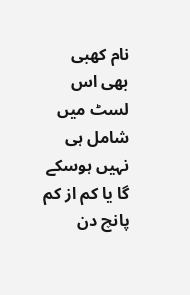نام کھبی بھی اس لسٹ میں شامل ہی نہیں ہوسکے گا یا کم از کم پانچ دن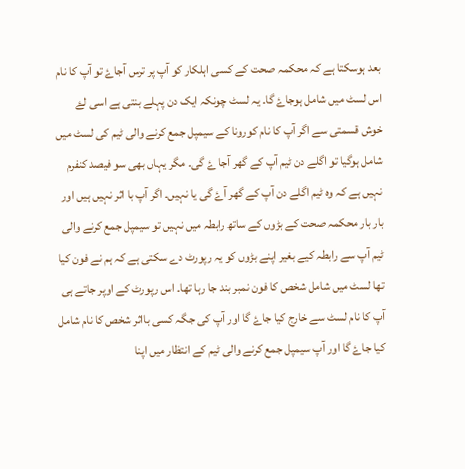بعد ہوسکتا ہے کہ محکمہ صحت کے کسی اہلکار کو آپ پر ترس آجاۓ تو آپ کا نام اس لسٹ میں شامل ہوجاۓ گا۔ یہ لسٹ چونکہ ایک دن پہلے بنتی ہے اسی لۓ خوش قسمتی سے اگر آپ کا نام کورونا کے سیمپل جمع کرنے والی ٹیم کی لسٹ میں شامل ہوگیا تو اگلے دن ٹیم آپ کے گھر آجا ۓ گی۔ مگر یہاں بھی سو فیصد کنفرم نہیں ہے کہ وہ ٹیم اگلے دن آپ کے گھر آۓ گی یا نہیں۔ اگر آپ با اثر نہیں ہیں اور بار بار محکمہ صحت کے بڑوں کے ساتھ رابطہ میں نہیں تو سیمپل جمع کرنے والی ٹیم آپ سے رابطہ کیے بغیر اپنے بڑوں کو یہ رپورٹ دے سکتی ہے کہ ہم نے فون کیا تھا لسٹ میں شامل شخص کا فون نمبر بند جا رہا تھا۔ اس رپورٹ کے اوپر جاتے ہی آپ کا نام لسٹ سے خارج کیا جاۓ گا اور آپ کی جگہ کسی بااثر شخص کا نام شامل کیا جاۓ گا اور آپ سیمپل جمع کرنے والی ٹیم کے انتظار میں اپنا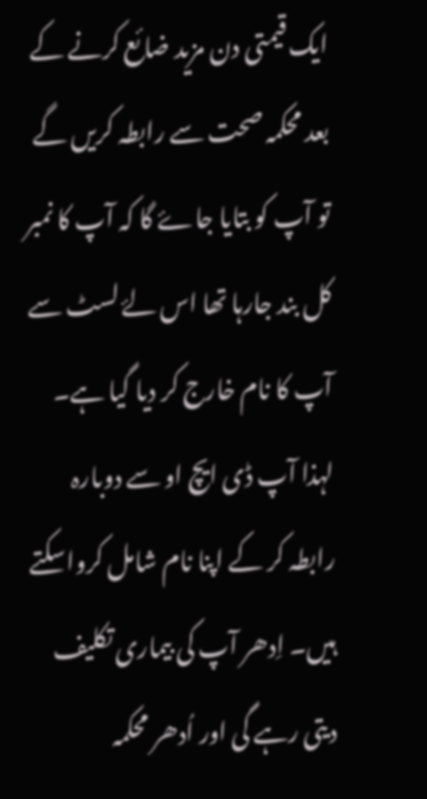ایک قیمتی دن مزید ضائع کرنے کے بعد محکمہ صحت سے رابطہ کریں گے تو آپ کو بتایا جاۓ گا کہ آپ کا نمبر کل بند جارہا تھا اس لۓ لسٹ سے آپ کا نام خارج کر دیا گیا ہے۔ لہذا آپ ڈی ایچ او سے دوبارہ رابطہ کر کے اپنا نام شامل کرواسکتے ہیں۔ اِدھر آپ کی بیماری تکلیف دیتی رہے گی اور اُدھر محکمہ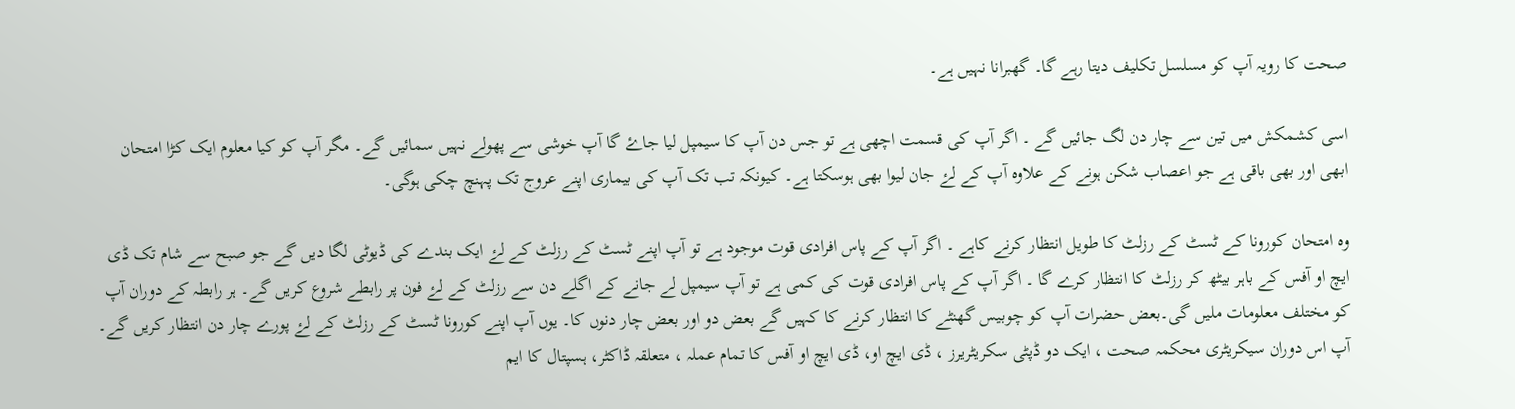صحت کا رویہ آپ کو مسلسل تکلیف دیتا رہے گا۔ گھبرانا نہیں ہے۔

اسی کشمکش میں تین سے چار دن لگ جائیں گے ۔ اگر آپ کی قسمت اچھی ہے تو جس دن آپ کا سیمپل لیا جاۓ گا آپ خوشی سے پھولے نہیں سمائیں گے۔ مگر آپ کو کیا معلوم ایک کڑا امتحان ابھی اور بھی باقی ہے جو اعصاب شکن ہونے کے علاوہ آپ کے لۓ جان لیوا بھی ہوسکتا ہے۔ کیونکہ تب تک آپ کی بیماری اپنے عروج تک پہنچ چکی ہوگی۔

وہ امتحان کورونا کے ٹسٹ کے رزلٹ کا طویل انتظار کرنے کاہے ۔ اگر آپ کے پاس افرادی قوت موجود ہے تو آپ اپنے ٹسٹ کے رزلٹ کے لۓ ایک بندے کی ڈیوٹی لگا دیں گے جو صبح سے شام تک ڈی ایچ او آفس کے باہر بیٹھ کر رزلٹ کا انتظار کرے گا ۔ اگر آپ کے پاس افرادی قوت کی کمی ہے تو آپ سیمپل لے جانے کے اگلے دن سے رزلٹ کے لۓ فون پر رابطے شروع کریں گے۔ ہر رابطہ کے دوران آپ کو مختلف معلومات ملیں گی۔بعض حضرات آپ کو چوبیس گھنٹے کا انتظار کرنے کا کہیں گے بعض دو اور بعض چار دنوں کا۔ یوں آپ اپنے کورونا ٹسٹ کے رزلٹ کے لۓ پورے چار دن انتظار کریں گے۔ آپ اس دوران سیکریٹری محکمہ صحت ، ایک دو ڈپٹی سکریٹریرز ، ڈی ایچ او، ڈی ایچ او آفس کا تمام عملہ ، متعلقہ ڈاکٹر، ہسپتال کا ایم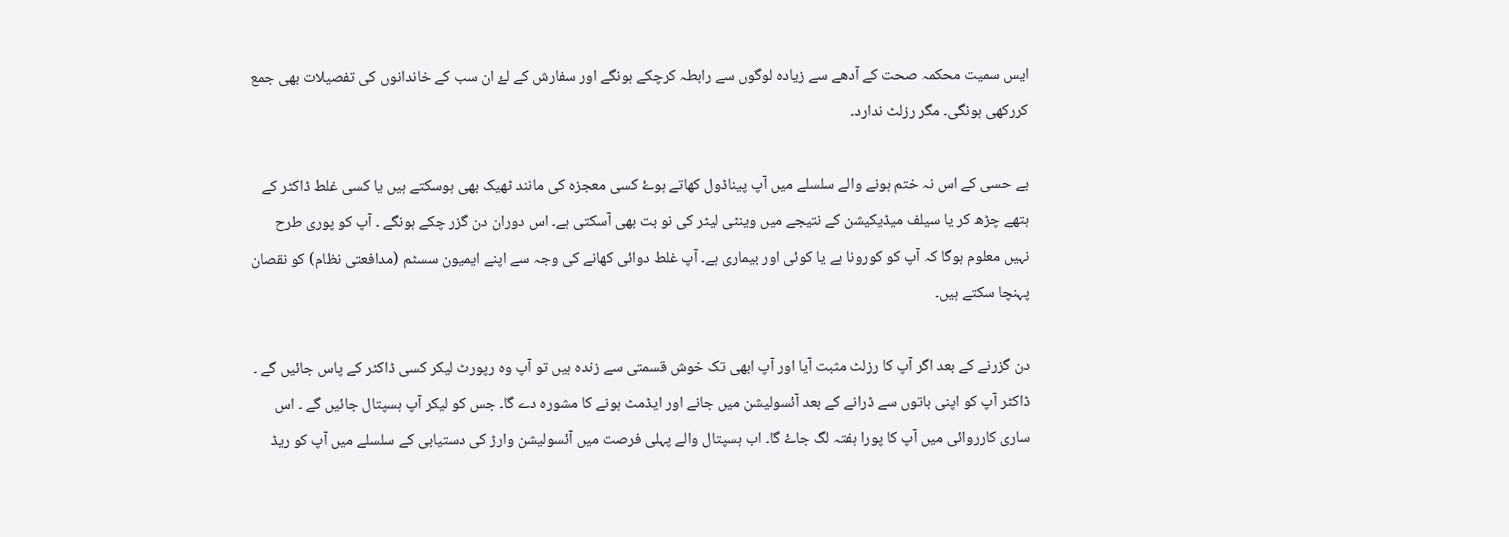ایس سمیت محکمہ صحت کے آدھے سے زیادہ لوگوں سے رابطہ کرچکے ہونگے اور سفارش کے لۓ ان سب کے خاندانوں کی تفصیلات بھی جمع کررکھی ہونگی۔ مگر رزلٹ ندارد۔

بے حسی کے اس نہ ختم ہونے والے سلسلے میں آپ پیناڈول کھاتے ہوۓ کسی معجزہ کی مانند ٹھیک بھی ہوسکتے ہیں یا کسی غلط ڈاکٹر کے ہتھے چڑھ کر یا سیلف میڈیکیشن کے نتیجے میں وینٹی لیٹر کی نو بت بھی آسکتی ہے۔ اس دوران دن گزر چکے ہونگے ۔ آپ کو پوری طرح نہیں معلوم ہوگا کہ آپ کو کورونا ہے یا کوئی اور بیماری ہے۔ آپ غلط دوائی کھانے کی وجہ سے اپنے ایمیون سسٹم (مدافعتی نظام) کو نقصان پہنچا سکتے ہیں۔

دن گزرنے کے بعد اگر آپ کا رزلٹ مثبت آیا اور آپ ابھی تک خوش قسمتی سے زندہ ہیں تو آپ وہ رپورٹ لیکر کسی ڈاکٹر کے پاس جائیں گے ۔ ڈاکٹر آپ کو اپنی باتوں سے ڈرانے کے بعد آئسولیشن میں جانے اور ایڈمٹ ہونے کا مشورہ دے گا۔ جس کو لیکر آپ ہسپتال جائیں گے ۔ اس ساری کارروائی میں آپ کا پورا ہفتہ لگ جاۓ گا۔ اب ہسپتال والے پہلی فرصت میں آئسولیشن وارڑ کی دستیابی کے سلسلے میں آپ کو ریڈ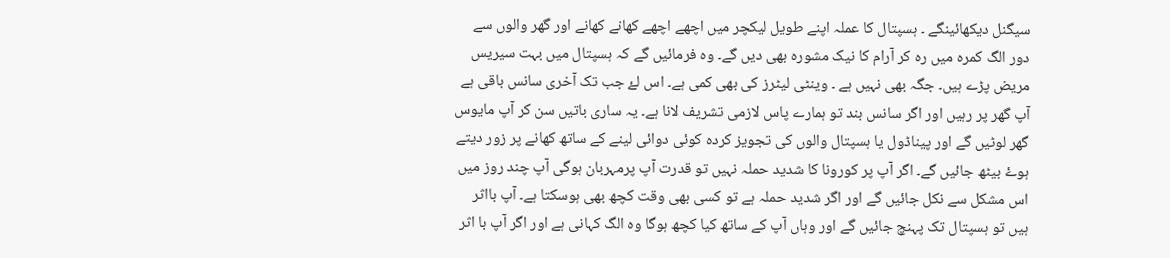سیگنل دیکھائینگے ۔ ہسپتال کا عملہ اپنے طویل لیکچر میں اچھے اچھے کھانے کھانے اور گھر والوں سے دور الگ کمرہ میں رہ کر آرام کا نیک مشورہ بھی دیں گے۔ وہ فرمائیں گے کہ ہسپتال میں بہت سیریس مریض پڑے ہیں۔ جگہ بھی نہیں ہے ۔ وینٹی لیٹرز کی بھی کمی ہے۔ اس لۓ جب تک آخری سانس باقی ہے آپ گھر پر رہیں اور اگر سانس بند تو ہمارے پاس لازمی تشریف لانا ہے۔ یہ ساری باتیں سن کر آپ مایوس گھر لوٹیں گے اور پیناڈول یا ہسپتال والوں کی تجویز کردہ کوئی دوائی لینے کے ساتھ کھانے پر زور دیتے ہوۓ بیٹھ جائیں گے۔ اگر آپ پر کورونا کا شدید حملہ نہیں تو قدرت آپ پرمہربان ہوگی آپ چند روز میں اس مشکل سے نکل جائیں گے اور اگر شدید حملہ ہے تو کسی بھی وقت کچھ بھی ہوسکتا ہے۔ آپ بااثر ہیں تو ہسپتال تک پہنچ جائیں گے اور وہاں آپ کے ساتھ کیا کچھ ہوگا وہ الگ کہانی ہے اور اگر آپ با اثر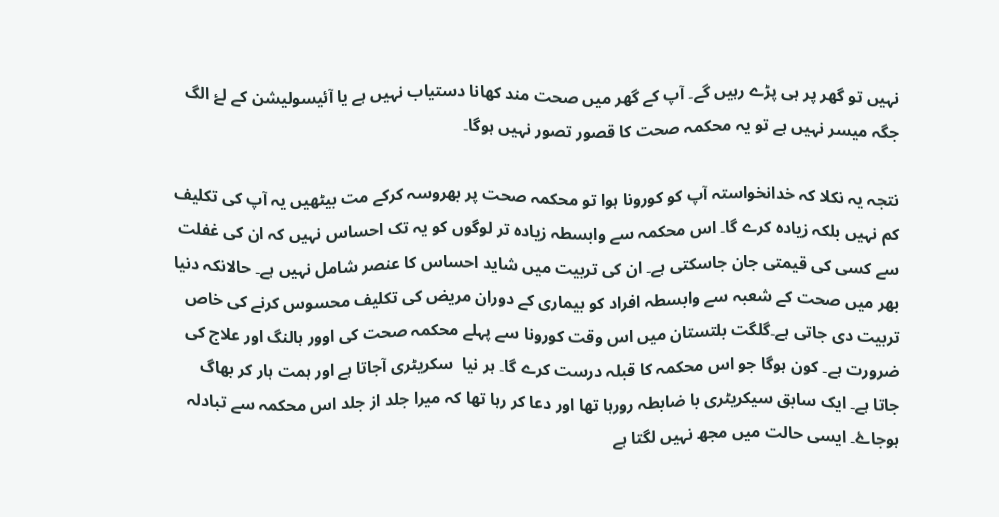نہیں تو گھر پر ہی پڑے رہیں گے۔ آپ کے گھر میں صحت مند کھانا دستیاب نہیں ہے یا آئیسولیشن کے لۓ الگ جگہ میسر نہیں ہے تو یہ محکمہ صحت کا قصور تصور نہیں ہوگا۔

نتجہ یہ نکلا کہ خدانخواستہ آپ کو کورونا ہوا تو محکمہ صحت پر بھروسہ کرکے مت بیٹھیں یہ آپ کی تکلیف کم نہیں بلکہ زیادہ کرے گا۔ اس محکمہ سے وابسطہ زیادہ تر لوگوں کو یہ تک احساس نہیں کہ ان کی غفلت سے کسی کی قیمتی جان جاسکتی ہے۔ ان کی تربیت میں شاید احساس کا عنصر شامل نہیں ہے۔ حالانکہ دنیا بھر میں صحت کے شعبہ سے وابسطہ افراد کو بیماری کے دوران مریض کی تکلیف محسوس کرنے کی خاص تربیت دی جاتی ہے۔گلگت بلتستان میں اس وقت کورونا سے پہلے محکمہ صحت کی اوور ہالنگ اور علاج کی ضرورت ہے۔ کون ہوگا جو اس محکمہ کا قبلہ درست کرے گا۔ ہر نیا  سکریٹری آجاتا ہے اور ہمت ہار کر بھاگ جاتا ہے۔ ایک سابق سیکریٹری با ضابطہ رورہا تھا اور دعا کر رہا تھا کہ میرا جلد از جلد اس محکمہ سے تبادلہ ہوجاۓ۔ ایسی حالت میں مجھ نہیں لگتا ہے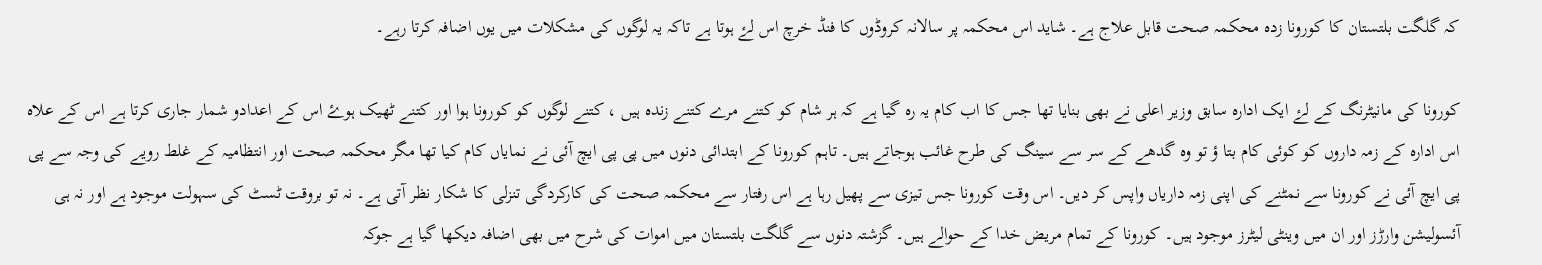کہ گلگت بلتستان کا کورونا زدہ محکمہ صحت قابل علاج ہے۔ شاید اس محکمہ پر سالانہ کروڈوں کا فنڈ خرچ اس لۓ ہوتا ہے تاکہ یہ لوگوں کی مشکلات میں یوں اضافہ کرتا رہے۔

کورونا کی مانیٹرنگ کے لۓ ایک ادارہ سابق وزیر اعلی نے بھی بنایا تھا جس کا اب کام یہ رہ گیا ہے کہ ہر شام کو کتنے مرے کتنے زندہ ہیں ، کتنے لوگوں کو کورونا ہوا اور کتنے ٹھیک ہوۓ اس کے اعدادو شمار جاری کرتا ہے اس کے علاہ اس ادارہ کے زمہ داروں کو کوئی کام بتا ؤ تو وہ گدھے کے سر سے سینگ کی طرح غائب ہوجاتے ہیں۔ تاہم کورونا کے ابتدائی دنوں میں پی پی ایچ آئی نے نمایاں کام کیا تھا مگر محکمہ صحت اور انتظامیہ کے غلط رویے کی وجہ سے پی پی ایچ آئی نے کورونا سے نمٹنے کی اپنی زمہ داریاں واپس کر دیں۔ اس وقت کورونا جس تیزی سے پھیل رہا ہے اس رفتار سے محکمہ صحت کی کارکردگی تنزلی کا شکار نظر آتی ہے۔ نہ تو بروقت ٹسٹ کی سہولت موجود ہے اور نہ ہی آئسولیشن وارڑز اور ان میں وینٹی لیٹرز موجود ہیں۔ کورونا کے تمام مریض خدا کے حوالے ہیں۔ گزشتہ دنوں سے گلگت بلتستان میں اموات کی شرح میں بھی اضافہ دیکھا گیا ہے جوکہ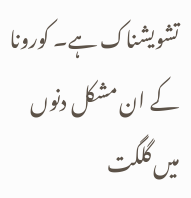تشویشناک ہے۔ کورونا کے ان مشکل دنوں میں گلگت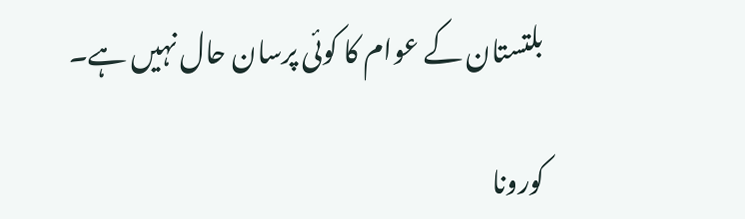بلتستان کے عوام کا کوئی پرسان حال نہیں ہے۔

کورونا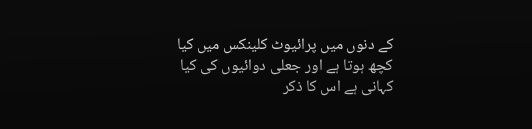کے دنوں میں پرائیوٹ کلینکس میں کیا کچھ ہوتا ہے اور جعلی دوائیوں کی کیا کہانی ہے اس کا ذکر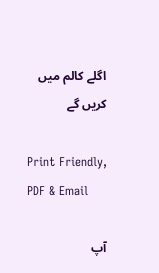اگلے کالم میں کریں گے

Print Friendly, PDF & Email

آپ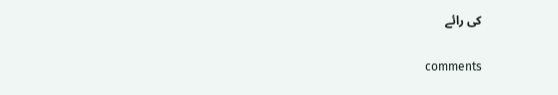کی رائے

comments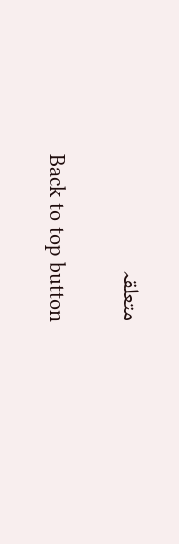متعلقہ

Back to top button